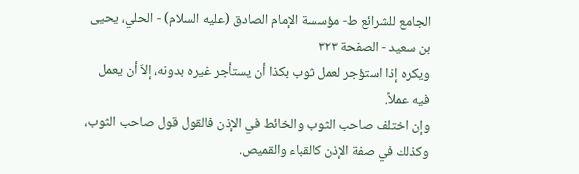الجامع للشرائع ط- مؤسسة الإمام الصادق (عليه السلام) - الحلي، يحيى بن سعيد - الصفحة ٣٢٣
ويكره إذا استؤجر لعمل ثوب بكذا أن يستأجر غيره بدونه، إلاّ أن يعمل فيه عملاً.
وإن اختلف صاحب الثوب والخائط في الإذن فالقول قول صاحب الثوب، وكذلك في صفة الإذن كالقباء والقميص.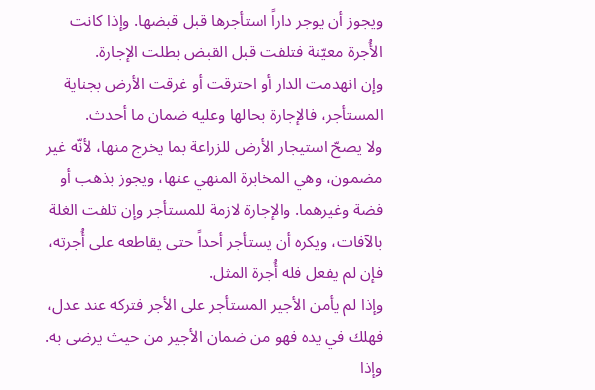ويجوز أن يوجر داراً استأجرها قبل قبضها. وإذا كانت الأُجرة معيّنة فتلفت قبل القبض بطلت الإجارة.
وإن انهدمت الدار أو احترقت أو غرقت الأرض بجناية المستأجر، فالإجارة بحالها وعليه ضمان ما أحدث.
ولا يصحّ استيجار الأرض للزراعة بما يخرج منها، لأنّه غير مضمون، وهي المخابرة المنهي عنها، ويجوز بذهب أو فضة وغيرهما. والإجارة لازمة للمستأجر وإن تلفت الغلة بالآفات، ويكره أن يستأجر أحداً حتى يقاطعه على أُجرته، فإن لم يفعل فله أُجرة المثل.
وإذا لم يأمن الأجير المستأجر على الأجر فتركه عند عدل، فهلك في يده فهو من ضمان الأجير من حيث يرضى به.
وإذا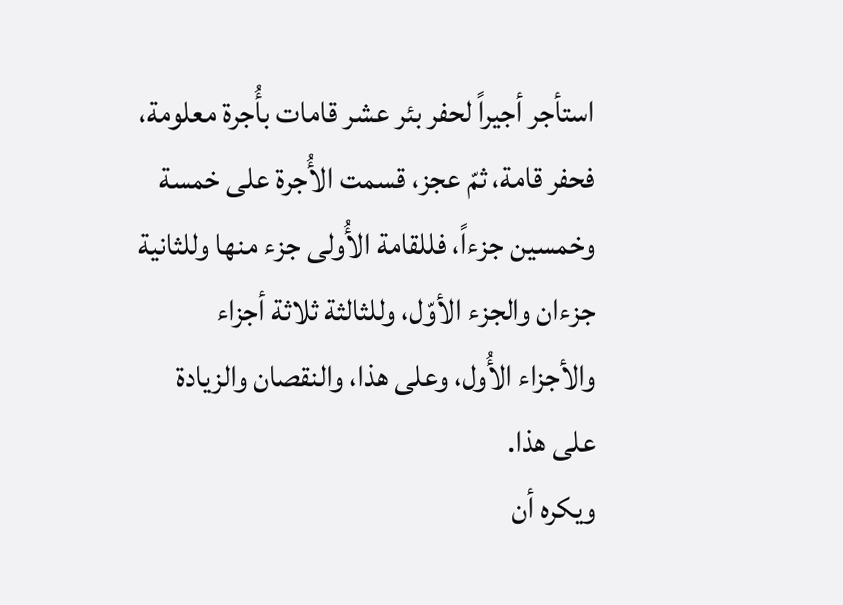استأجر أجيراً لحفر بئر عشر قامات بأُجرة معلومة، فحفر قامة، ثمّ عجز، قسمت الأُجرة على خمسة وخمسين جزءاً، فللقامة الأُولى جزء منها وللثانية جزءان والجزء الأوّل، وللثالثة ثلاثة أجزاء والأجزاء الأُول، وعلى هذا، والنقصان والزيادة على هذا.
ويكره أن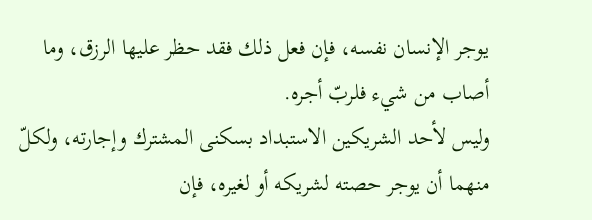يوجر الإنسان نفسه، فإن فعل ذلك فقد حظر عليها الرزق، وما أصاب من شيء فلربّ أجره.
وليس لأحد الشريكين الاستبداد بسكنى المشترك وإجارته، ولكلّ منهما أن يوجر حصته لشريكه أو لغيره، فإن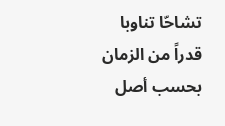تشاحّا تناوبا قدراً من الزمان بحسب أصل